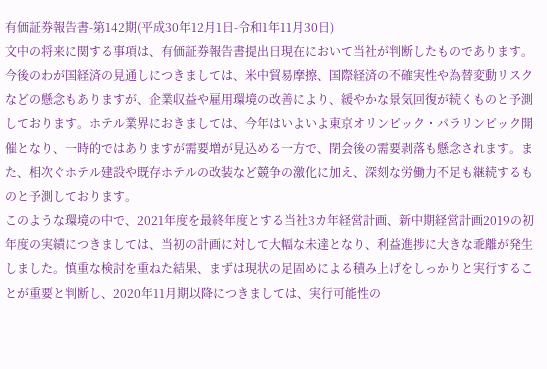有価証券報告書-第142期(平成30年12月1日-令和1年11月30日)
文中の将来に関する事項は、有価証券報告書提出日現在において当社が判断したものであります。
今後のわが国経済の見通しにつきましては、米中貿易摩擦、国際経済の不確実性や為替変動リスクなどの懸念もありますが、企業収益や雇用環境の改善により、緩やかな景気回復が続くものと予測しております。ホテル業界におきましては、今年はいよいよ東京オリンピック・パラリンピック開催となり、一時的ではありますが需要増が見込める一方で、閉会後の需要剥落も懸念されます。また、相次ぐホテル建設や既存ホテルの改装など競争の激化に加え、深刻な労働力不足も継続するものと予測しております。
このような環境の中で、2021年度を最終年度とする当社3カ年経営計画、新中期経営計画2019の初年度の実績につきましては、当初の計画に対して大幅な未達となり、利益進捗に大きな乖離が発生しました。慎重な検討を重ねた結果、まずは現状の足固めによる積み上げをしっかりと実行することが重要と判断し、2020年11月期以降につきましては、実行可能性の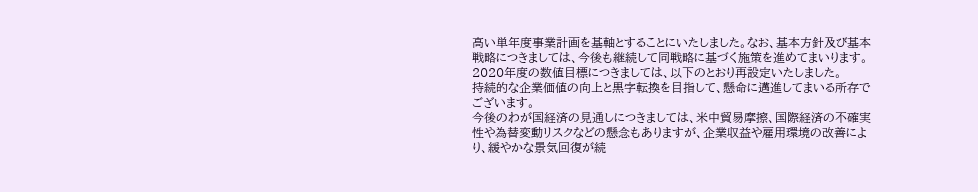高い単年度事業計画を基軸とすることにいたしました。なお、基本方針及び基本戦略につきましては、今後も継続して同戦略に基づく施策を進めてまいります。2020年度の数値目標につきましては、以下のとおり再設定いたしました。
持続的な企業価値の向上と黒字転換を目指して、懸命に邁進してまいる所存でございます。
今後のわが国経済の見通しにつきましては、米中貿易摩擦、国際経済の不確実性や為替変動リスクなどの懸念もありますが、企業収益や雇用環境の改善により、緩やかな景気回復が続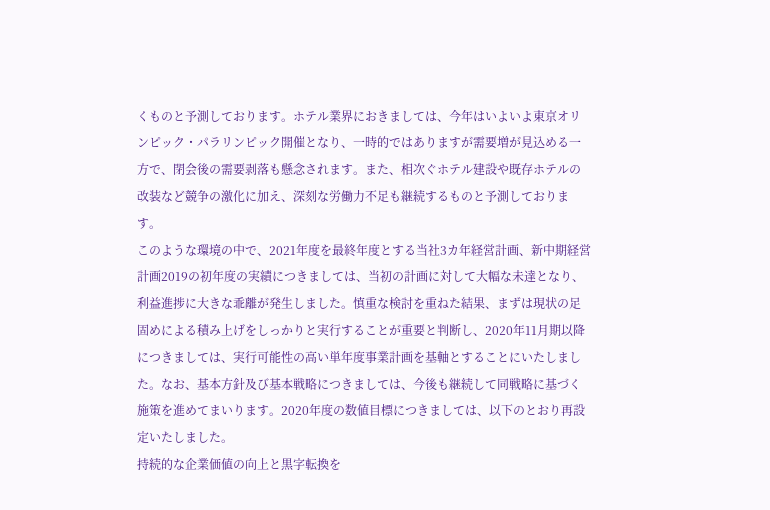くものと予測しております。ホテル業界におきましては、今年はいよいよ東京オリンピック・パラリンピック開催となり、一時的ではありますが需要増が見込める一方で、閉会後の需要剥落も懸念されます。また、相次ぐホテル建設や既存ホテルの改装など競争の激化に加え、深刻な労働力不足も継続するものと予測しております。
このような環境の中で、2021年度を最終年度とする当社3カ年経営計画、新中期経営計画2019の初年度の実績につきましては、当初の計画に対して大幅な未達となり、利益進捗に大きな乖離が発生しました。慎重な検討を重ねた結果、まずは現状の足固めによる積み上げをしっかりと実行することが重要と判断し、2020年11月期以降につきましては、実行可能性の高い単年度事業計画を基軸とすることにいたしました。なお、基本方針及び基本戦略につきましては、今後も継続して同戦略に基づく施策を進めてまいります。2020年度の数値目標につきましては、以下のとおり再設定いたしました。
持続的な企業価値の向上と黒字転換を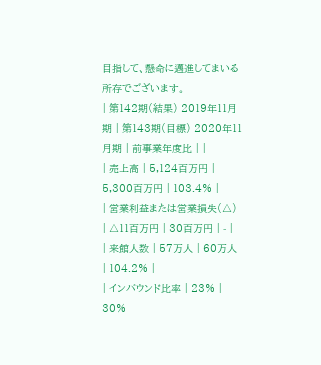目指して、懸命に邁進してまいる所存でございます。
| 第142期(結果) 2019年11月期 | 第143期(目標) 2020年11月期 | 前事業年度比 | |
| 売上高 | 5,124百万円 | 5,300百万円 | 103.4% |
| 営業利益または営業損失(△) | △11百万円 | 30百万円 | - |
| 来館人数 | 57万人 | 60万人 | 104.2% |
| インバウンド比率 | 23% | 30%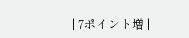| 7ポイント増 |